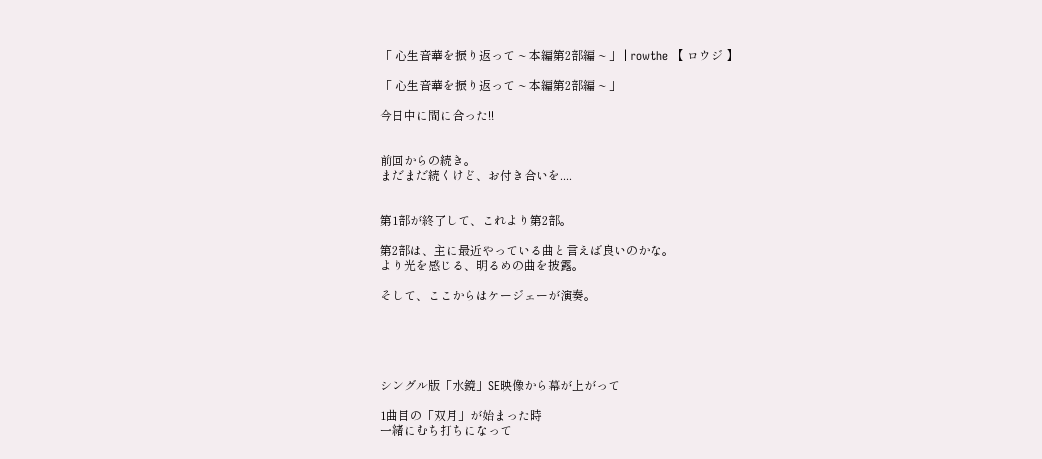「 心生音華を振り返って ~ 本編第2部編 ~ 」 | rowthe 【 ロウジ 】

「 心生音華を振り返って ~ 本編第2部編 ~ 」

今日中に間に合った!!


前回からの続き。
まだまだ続くけど、お付き合いを....


第1部が終了して、これより第2部。

第2部は、主に最近やっている曲と言えば良いのかな。
より光を感じる、明るめの曲を披露。

そして、ここからはケージェーが演奏。





シングル版「水鏡」SE映像から幕が上がって

1曲目の「双月」が始まった時
一緒にむち打ちになって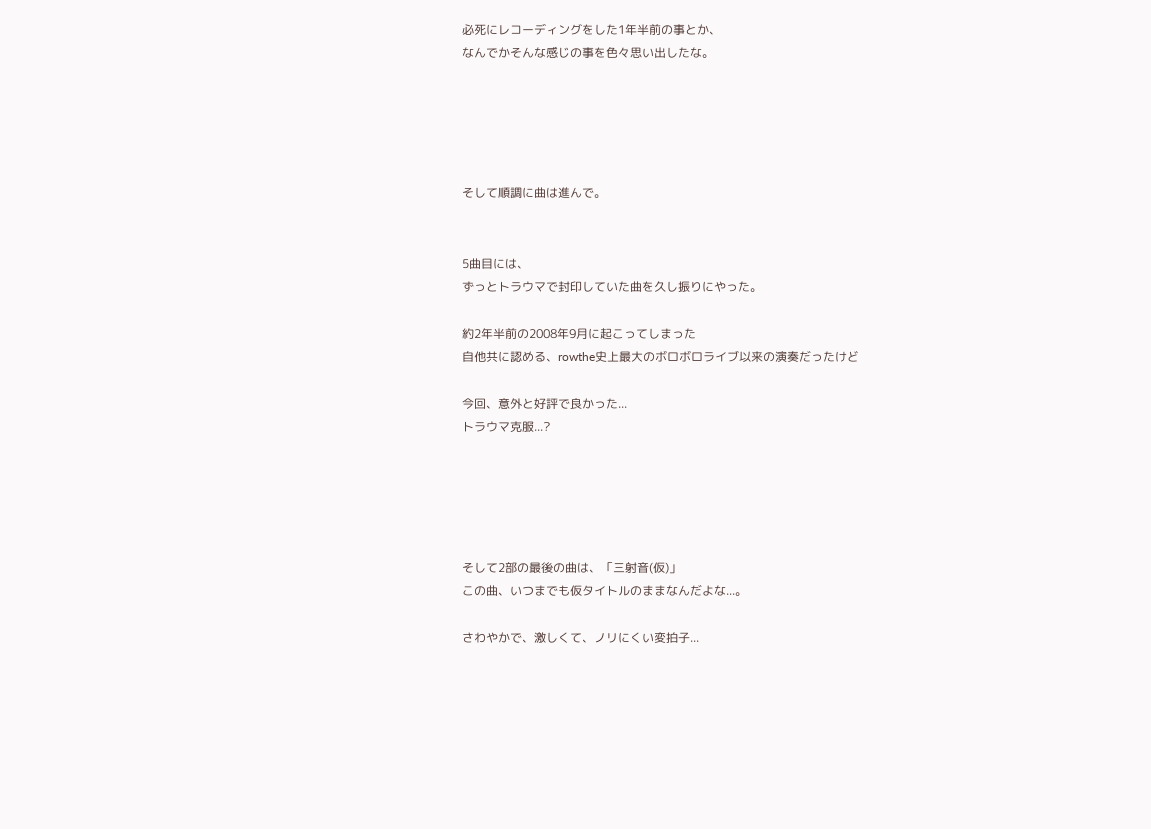必死にレコーディングをした1年半前の事とか、
なんでかそんな感じの事を色々思い出したな。





そして順調に曲は進んで。


5曲目には、
ずっとトラウマで封印していた曲を久し振りにやった。

約2年半前の2008年9月に起こってしまった
自他共に認める、rowthe史上最大のボロボロライブ以来の演奏だったけど

今回、意外と好評で良かった...
トラウマ克服...?





そして2部の最後の曲は、「三射音(仮)」
この曲、いつまでも仮タイトルのままなんだよな...。

さわやかで、激しくて、ノリにくい変拍子...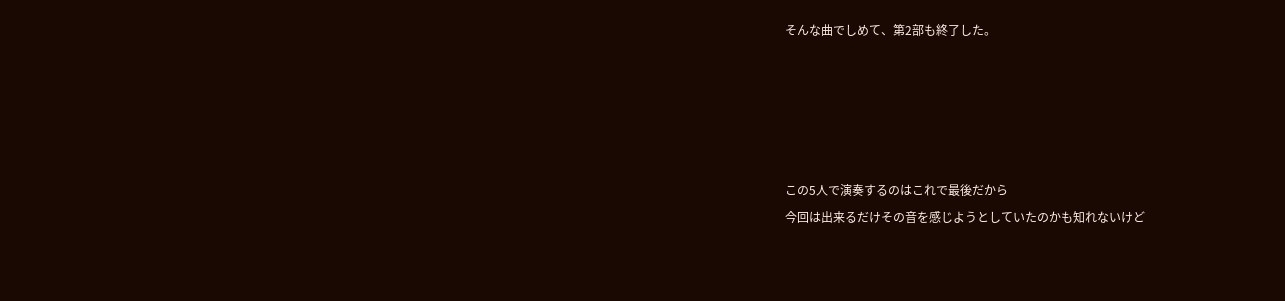そんな曲でしめて、第2部も終了した。





この5人で演奏するのはこれで最後だから
今回は出来るだけその音を感じようとしていたのかも知れないけど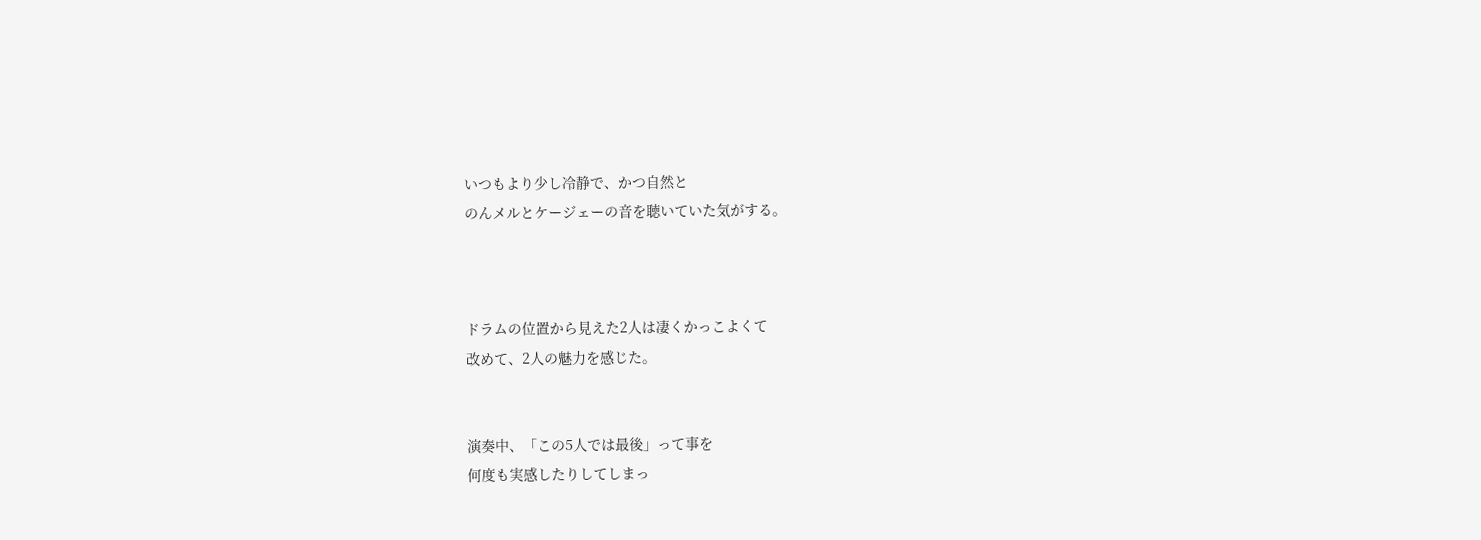いつもより少し冷静で、かつ自然と
のんメルとケージェーの音を聴いていた気がする。



ドラムの位置から見えた2人は凄くかっこよくて
改めて、2人の魅力を感じた。


演奏中、「この5人では最後」って事を
何度も実感したりしてしまっ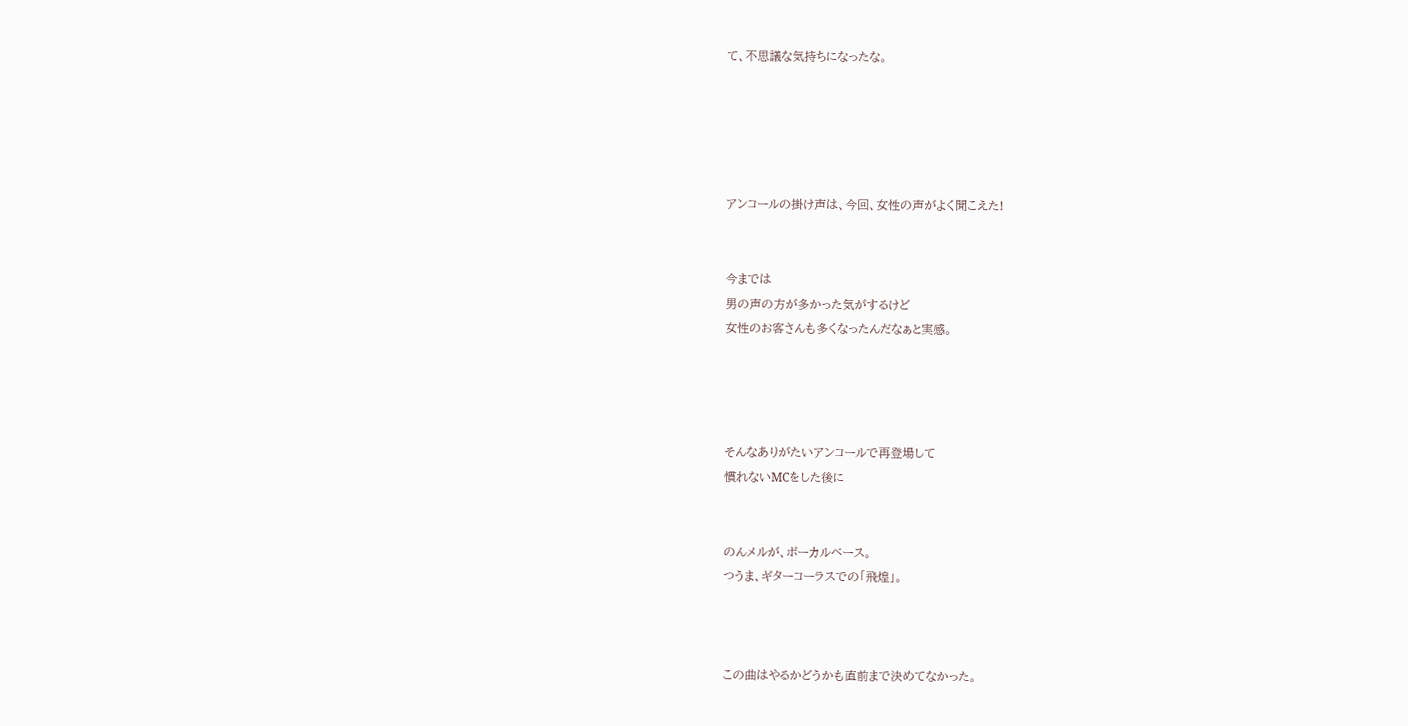て、不思議な気持ちになったな。





アンコールの掛け声は、今回、女性の声がよく聞こえた!


今までは
男の声の方が多かった気がするけど
女性のお客さんも多くなったんだなぁと実感。




そんなありがたいアンコールで再登場して
慣れないMCをした後に


のんメルが、ボーカルベース。
つうま、ギターコーラスでの「飛煌」。



この曲はやるかどうかも直前まで決めてなかった。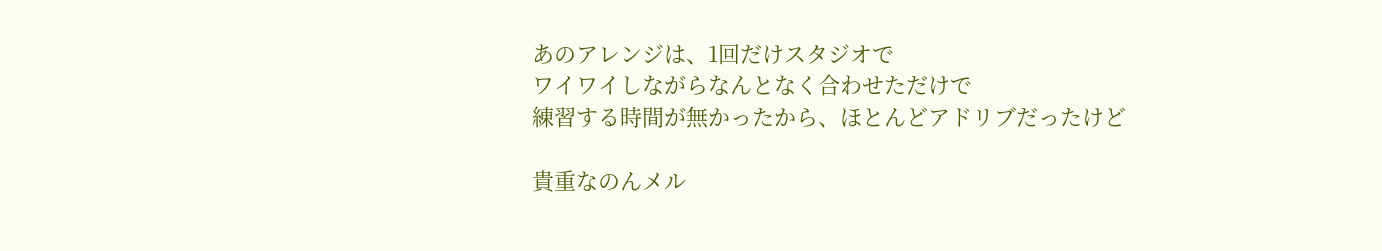あのアレンジは、1回だけスタジオで
ワイワイしながらなんとなく合わせただけで
練習する時間が無かったから、ほとんどアドリブだったけど

貴重なのんメル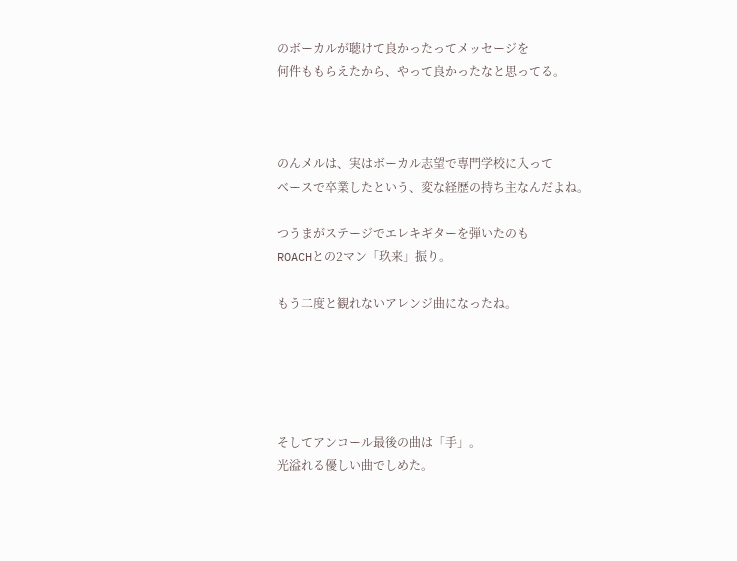のボーカルが聴けて良かったってメッセージを
何件ももらえたから、やって良かったなと思ってる。



のんメルは、実はボーカル志望で専門学校に入って
ベースで卒業したという、変な経歴の持ち主なんだよね。

つうまがステージでエレキギターを弾いたのも
ROACHとの2マン「玖来」振り。

もう二度と観れないアレンジ曲になったね。





そしてアンコール最後の曲は「手」。
光溢れる優しい曲でしめた。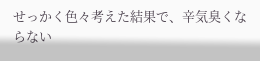せっかく色々考えた結果で、辛気臭くならない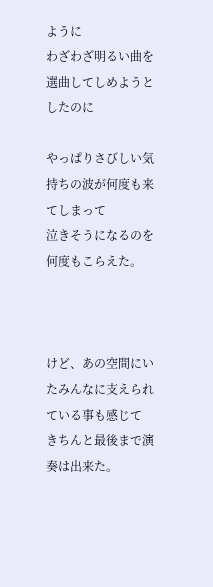ように
わざわざ明るい曲を選曲してしめようとしたのに

やっぱりさびしい気持ちの波が何度も来てしまって
泣きそうになるのを何度もこらえた。



けど、あの空間にいたみんなに支えられている事も感じて
きちんと最後まで演奏は出来た。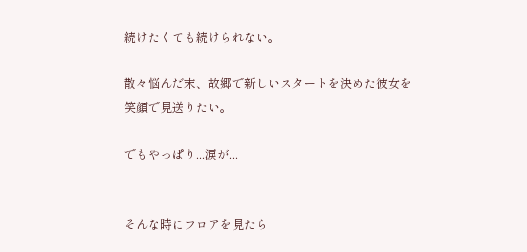続けたくても続けられない。

散々悩んだ末、故郷で新しいスタートを決めた彼女を
笑顔で見送りたい。

でもやっぱり...涙が...


そんな時にフロアを見たら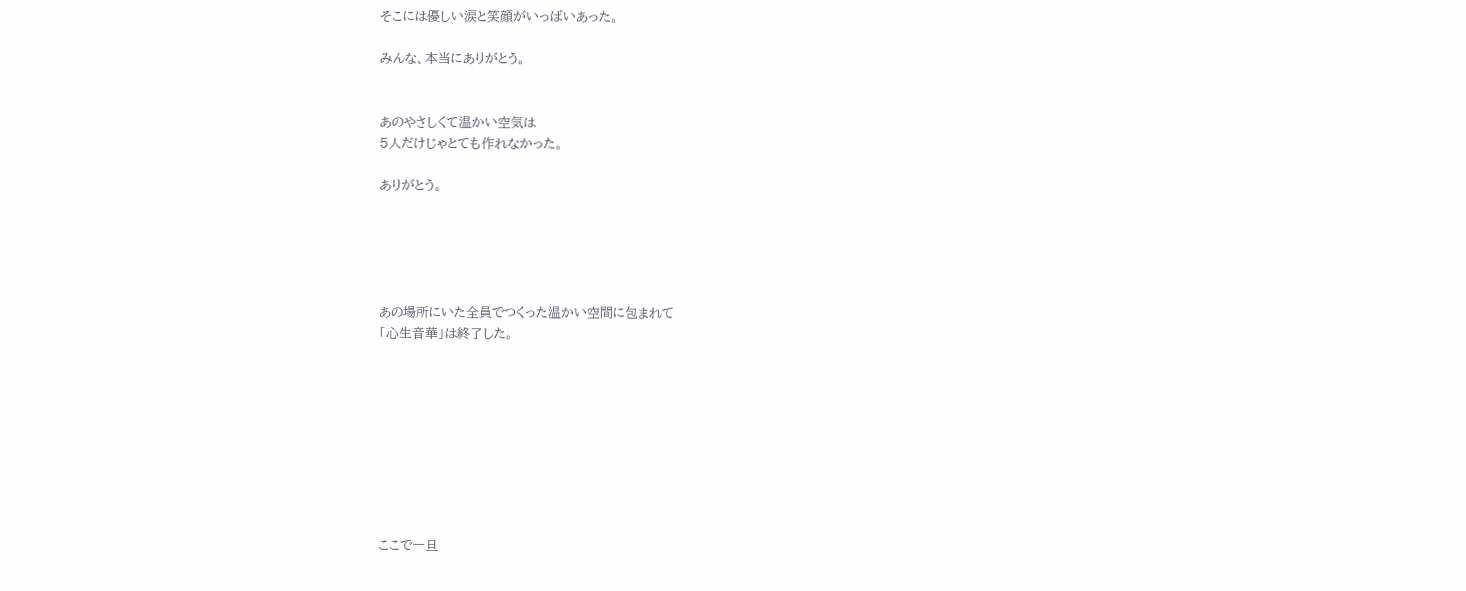そこには優しい涙と笑顔がいっぱいあった。

みんな、本当にありがとう。


あのやさしくて温かい空気は
5人だけじゃとても作れなかった。

ありがとう。





あの場所にいた全員でつくった温かい空間に包まれて
「心生音華」は終了した。









ここで一旦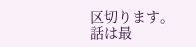区切ります。
話は最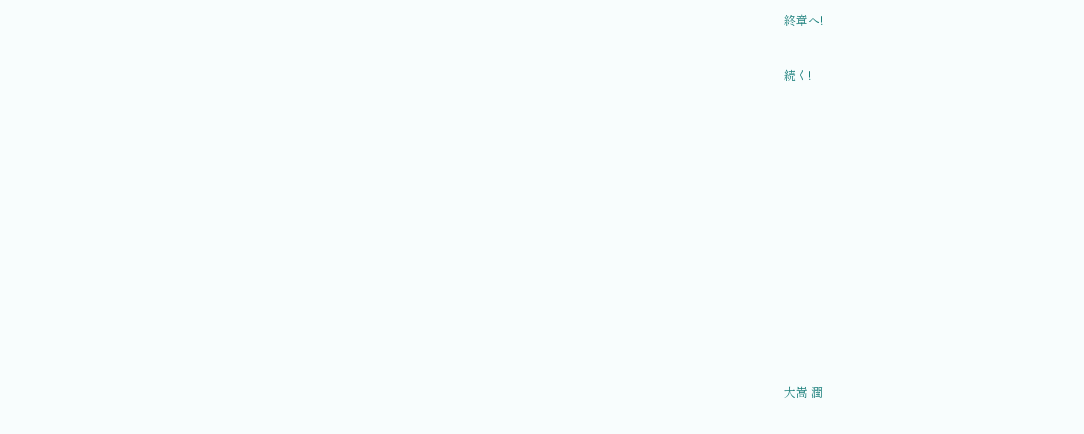終章へ!


続く!
















大嵩 潤